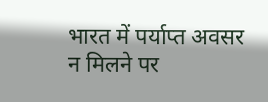भारत में पर्याप्त अवसर न मिलने पर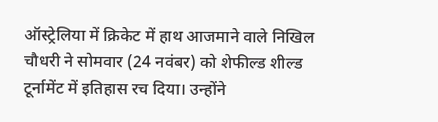ऑस्ट्रेलिया में क्रिकेट में हाथ आजमाने वाले निखिल चौधरी ने सोमवार (24 नवंबर) को शेफील्ड शील्ड टूर्नामेंट में इतिहास रच दिया। उन्होंने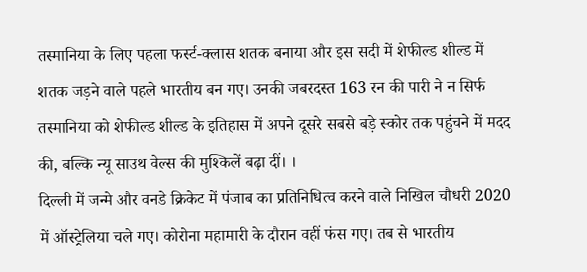तस्मानिया के लिए पहला फर्स्ट-क्लास शतक बनाया और इस सदी में शेफील्ड शील्ड में शतक जड़ने वाले पहले भारतीय बन गए। उनकी जबरदस्त 163 रन की पारी ने न सिर्फ तस्मानिया को शेफील्ड शील्ड के इतिहास में अपने दूसरे सबसे बड़े स्कोर तक पहुंचने में मदद की, बल्कि न्यू साउथ वेल्स की मुश्किलें बढ़ा दीं। ।
दिल्ली में जन्मे और वनडे क्रिकेट में पंजाब का प्रतिनिधित्व करने वाले निखिल चौधरी 2020 में ऑस्ट्रेलिया चले गए। कोरोना महामारी के दौरान वहीं फंस गए। तब से भारतीय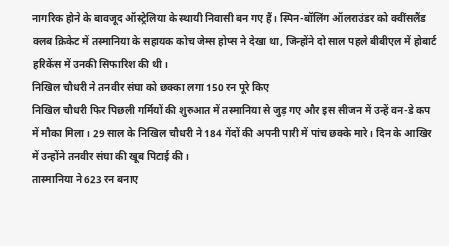नागरिक होने के बावजूद ऑस्ट्रेलिया के स्थायी निवासी बन गए हैं। स्पिन-बॉलिंग ऑलराउंडर को क्वींसलैंड क्लब क्रिकेट में तस्मानिया के सहायक कोच जेम्स होप्स ने देखा था, जिन्होंने दो साल पहले बीबीएल में होबार्ट हरिकेंस में उनकी सिफारिश की थी।
निखिल चौधरी ने तनवीर संघा को छक्का लगा 150 रन पूरे किए
निखिल चौधरी फिर पिछली गर्मियों की शुरुआत में तस्मानिया से जुड़ गए और इस सीजन में उन्हें वन-डे कप में मौका मिला। 29 साल के निखिल चौधरी ने 184 गेंदों की अपनी पारी में पांच छक्के मारे। दिन के आखिर में उन्होंने तनवीर संघा की खूब पिटाई की।
तास्मानिया ने 623 रन बनाए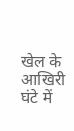खेल के आखिरी घंटे में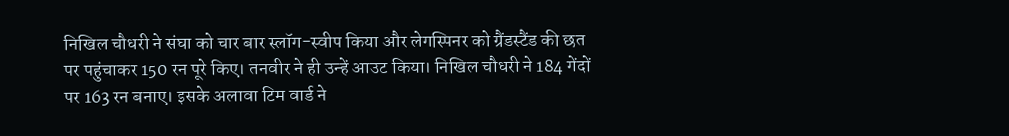निखिल चौधरी ने संघा को चार बार स्लॉग-स्वीप किया और लेगस्पिनर को ग्रैंडस्टैंड की छत पर पहुंचाकर 150 रन पूरे किए। तनवीर ने ही उन्हें आउट किया। निखिल चौधरी ने 184 गेंदों पर 163 रन बनाए। इसके अलावा टिम वार्ड ने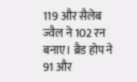119 और सैलेब ज्वैल ने 102 रन बनाए। ब्रैड होप ने 91 और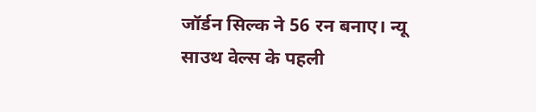जॉर्डन सिल्क ने 56 रन बनाए। न्यू साउथ वेल्स के पहली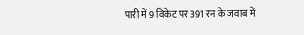पारी में 9 विकेट पर 391 रन के जवाब में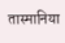तास्मानिया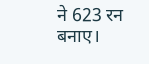ने 623 रन बनाए।